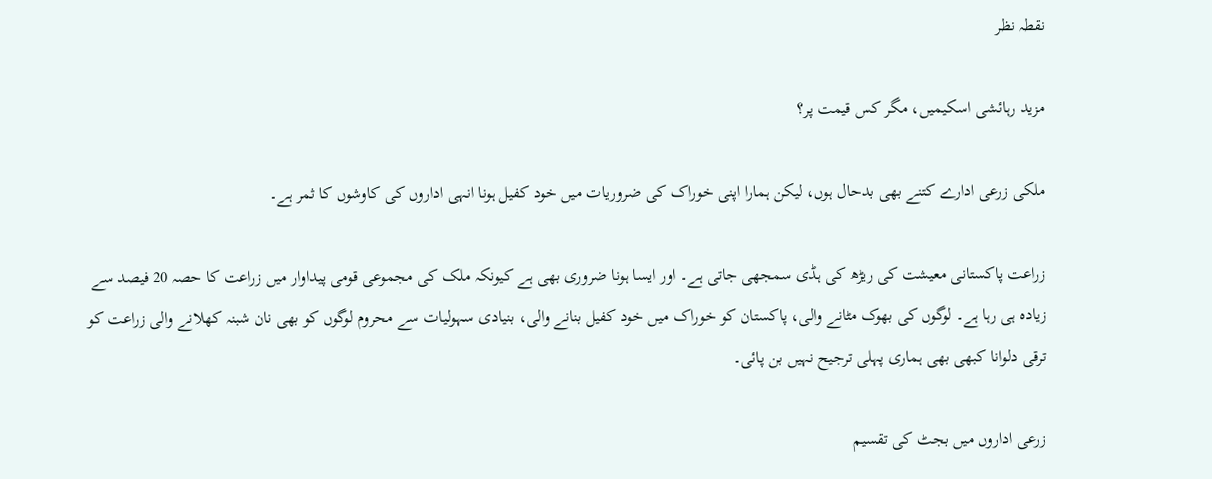نقطہ نظر

مزید رہائشی اسکیمیں، مگر کس قیمت پر؟

ملکی زرعی ادارے کتنے بھی بدحال ہوں، لیکن ہمارا اپنی خوراک کی ضروریات میں خود کفیل ہونا انہی اداروں کی کاوشوں کا ثمر ہے۔

زراعت پاکستانی معیشت کی ریڑھ کی ہڈی سمجھی جاتی ہے۔ اور ایسا ہونا ضروری بھی ہے کیونکہ ملک کی مجموعی قومی پیداوار میں زراعت کا حصہ 20 فیصد سے زیادہ ہی رہا ہے۔ لوگوں کی بھوک مٹانے والی، پاکستان کو خوراک میں خود کفیل بنانے والی، بنیادی سہولیات سے محروم لوگوں کو بھی نان شبنہ کھلانے والی زراعت کو ترقی دلوانا کبھی بھی ہماری پہلی ترجیح نہیں بن پائی۔

زرعی اداروں میں بجٹ کی تقسیم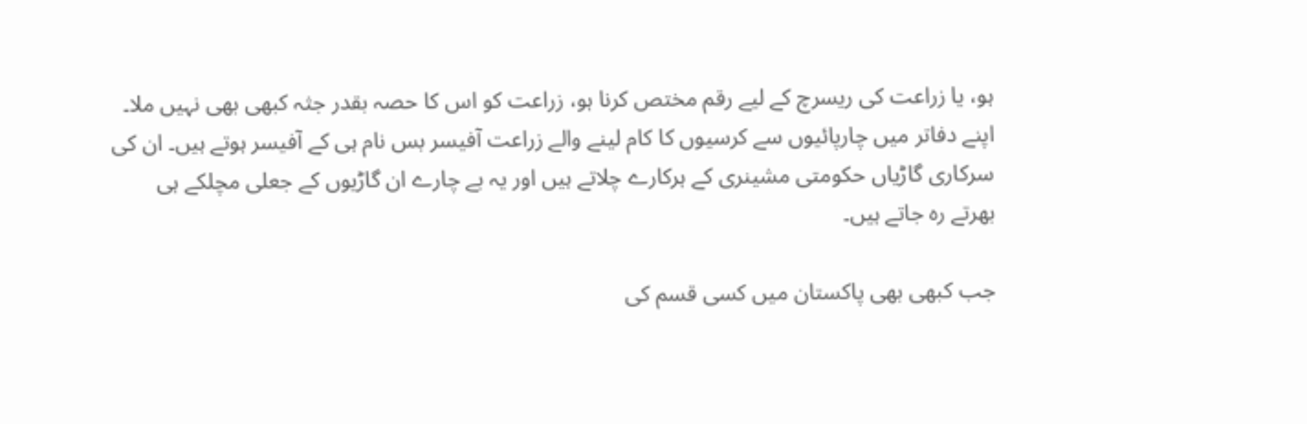ہو، یا زراعت کی ریسرچ کے لیے رقم مختص کرنا ہو، زراعت کو اس کا حصہ بقدر جثہ کبھی بھی نہیں ملا۔ اپنے دفاتر میں چارپائیوں سے کرسیوں کا کام لینے والے زراعت آفیسر بس نام ہی کے آفیسر ہوتے ہیں۔ ان کی سرکاری گاڑیاں حکومتی مشینری کے ہرکارے چلاتے ہیں اور یہ بے چارے ان گاڑیوں کے جعلی مچلکے ہی بھرتے رہ جاتے ہیں۔

جب کبھی بھی پاکستان میں کسی قسم کی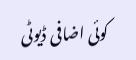کوئی اضافی ڈیوٹی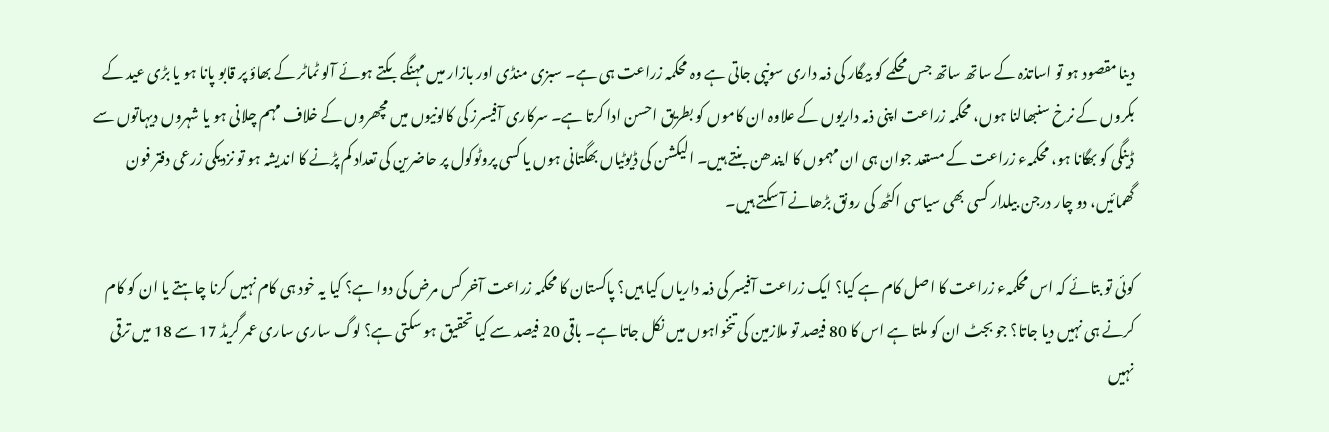دینا مقصود ہو تو اساتذہ کے ساتھ ساتھ جس محکمے کو بیگار کی ذمہ داری سونپی جاتی ہے وہ محکمہ زراعت ہی ہے۔ سبزی منڈی اور بازار میں مہنگے بکتے ہوئے آلو ٹماٹر کے بھاؤ پر قابو پانا ہو یا بڑی عید کے بکروں کے نرخ سنبھالنا ہوں، محکمہ زراعت اپنی ذمہ داریوں کے علاوہ ان کاموں کو بطریق احسن ادا کرتا ہے۔ سرکاری آفیسرز کی کالونیوں میں مچھروں کے خلاف مہم چلانی ہو یا شہروں دیہاتوں سے ڈینگی کو بھگانا ہو، محکمہء زراعت کے مستعد جوان ہی ان مہموں کا ایندھن بنتے ہیں۔ الیکشن کی ڈیوٹیاں بھگتانی ہوں یا کسی پروٹوکول پر حاضرین کی تعداد کم پڑنے کا اندیشہ ہو تو نزدیکی زرعی دفتر فون گھمائیں، دو چار درجن بیلدار کسی بھی سیاسی اکٹھ کی رونق بڑھانے آ سکتے ہیں۔

کوئی تو بتائے کہ اس محکمہء زراعت کا اصل کام ہے کیا؟ ایک زراعت آفیسر کی ذمہ داریاں کیا ہیں؟ پاکستان کا محکمہ زراعت آخر کس مرض کی دوا ہے؟ کیا یہ خود ہی کام نہیں کرنا چاہتے یا ان کو کام کرنے ہی نہیں دیا جاتا؟ جو بجٹ ان کو ملتا ہے اس کا 80 فیصد تو ملازمین کی تنخواہوں میں نکل جاتا ہے۔ باقی 20 فیصد سے کیا تحقیق ہو سکتی ہے؟ لوگ ساری ساری عمر گریڈ 17 سے 18 میں ترقی نہیں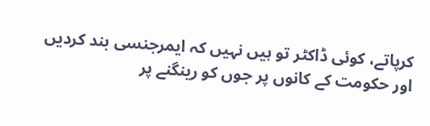کرپاتے، کوئی ڈاکٹر تو ہیں نہیں کہ ایمرجنسی بند کردیں اور حکومت کے کانوں پر جوں کو رینگنے پر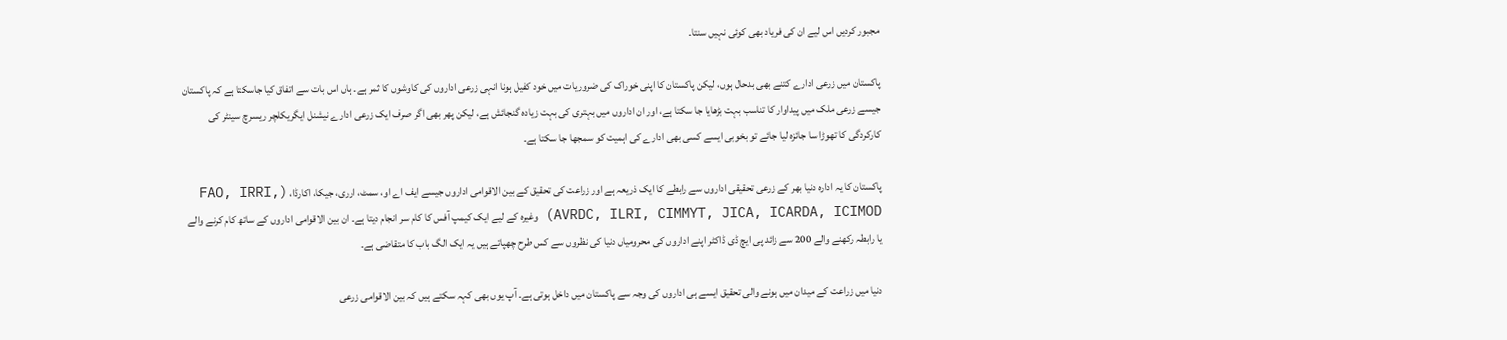مجبور کردیں اس لیے ان کی فریاد بھی کوئی نہیں سنتا۔

پاکستان میں زرعی ادارے کتنے بھی بدحال ہوں، لیکن پاکستان کا اپنی خوراک کی ضروریات میں خود کفیل ہونا انہی زرعی اداروں کی کاوشوں کا ثمر ہے۔ ہاں اس بات سے اتفاق کیا جاسکتا ہے کہ پاکستان جیسے زرعی ملک میں پیداوار کا تناسب بہت بڑھایا جا سکتا ہے، اور ان اداروں میں بہتری کی بہت زیادہ گنجائش ہے، لیکن پھر بھی اگر صرف ایک زرعی ادارے نیشنل ایگریکلچر ریسرچ سینٹر کی کارکردگی کا تھوڑا سا جائزہ لیا جائے تو بخوبی ایسے کسی بھی ادارے کی اہمیت کو سمجھا جا سکتا ہے۔

پاکستان کا یہ ادارہ دنیا بھر کے زرعی تحقیقی اداروں سے رابطے کا ایک ذریعہ ہے اور زراعت کی تحقیق کے بین الاقوامی اداروں جیسے ایف اے او، سمٹ، ارری، جیکا، اکارڈا، (FAO, IRRI, AVRDC, ILRI, CIMMYT, JICA, ICARDA, ICIMOD) وغیرہ کے لیے ایک کیمپ آفس کا کام سر انجام دیتا ہے۔ ان بین الاقوامی اداروں کے ساتھ کام کرنے والے یا رابطہ رکھنے والے 200 سے زائد پی ایچ ڈی ڈاکٹر اپنے اداروں کی محرومیاں دنیا کی نظروں سے کس طرح چھپاتے ہیں یہ ایک الگ باب کا متقاضی ہے۔

دنیا میں زراعت کے میدان میں ہونے والی تحقیق ایسے ہی اداروں کی وجہ سے پاکستان میں داخل ہوتی ہے۔ آپ یوں بھی کہہ سکتے ہیں کہ بین الاقوامی زرعی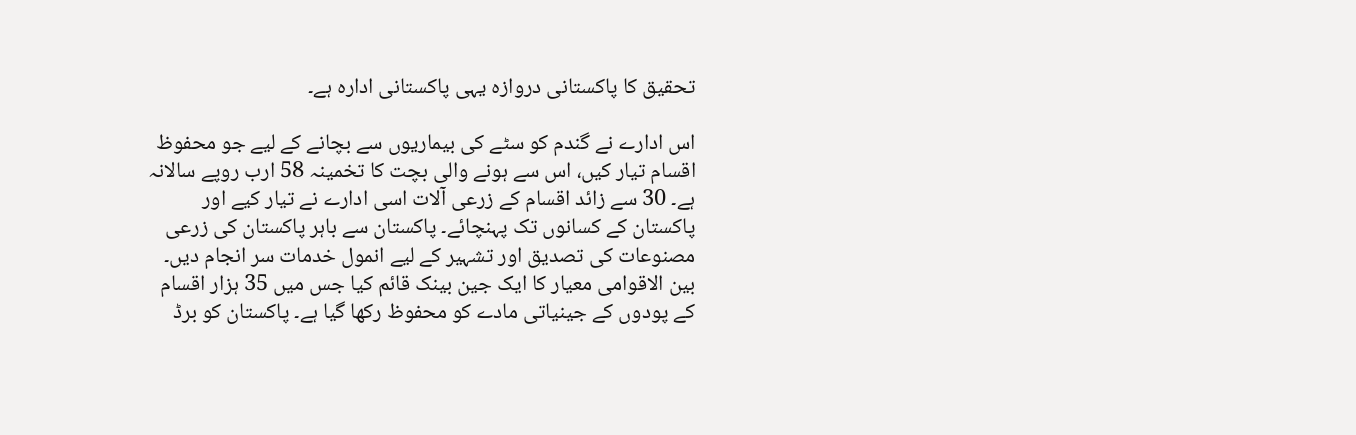تحقیق کا پاکستانی دروازہ یہی پاکستانی ادارہ ہے۔

اس ادارے نے گندم کو سٹے کی بیماریوں سے بچانے کے لیے جو محفوظ اقسام تیار کیں، اس سے ہونے والی بچت کا تخمینہ 58 ارب روپے سالانہ ہے۔ 30 سے زائد اقسام کے زرعی آلات اسی ادارے نے تیار کیے اور پاکستان کے کسانوں تک پہنچائے۔ پاکستان سے باہر پاکستان کی زرعی مصنوعات کی تصدیق اور تشہیر کے لیے انمول خدمات سر انجام دیں۔ بین الاقوامی معیار کا ایک جین بینک قائم کیا جس میں 35 ہزار اقسام کے پودوں کے جینیاتی مادے کو محفوظ رکھا گیا ہے۔ پاکستان کو برڈ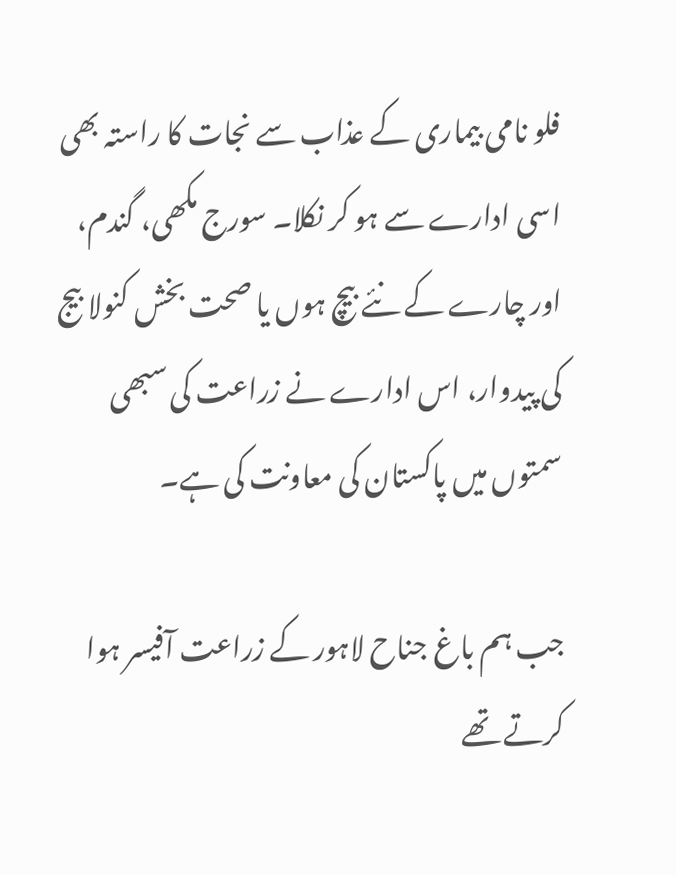فلو نامی بیماری کے عذاب سے نجات کا راستہ بھی اسی ادارے سے ہو کر نکلا۔ سورج مکھی، گندم، اور چارے کے نئے بیچ ہوں یا صحت بخش کنولا بیج کی پیدوار، اس ادارے نے زراعت کی سبھی سمتوں میں پاکستان کی معاونت کی ہے۔

جب ہم باغ جناح لاہور کے زراعت آفیسر ہوا کرتے تھے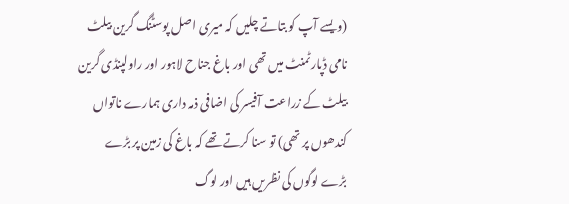(ویسے آپ کو بتاتے چلیں کہ میری اصل پوسٹنگ گرین بیلٹ نامی ڈپارٹمنٹ میں تھی اور باغ جناح لاہور اور راولپنڈی گرین بیلٹ کے زراعت آفیسر کی اضافی ذمہ داری ہمارے ناتواں کندھوں پر تھی) تو سنا کرتے تھے کہ باغ کی زمین پر بڑے بڑے لوگوں کی نظریں ہیں اور لوگ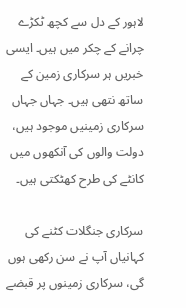لاہور کے دل سے کچھ ٹکڑے چرانے کے چکر میں ہیں۔ ایسی خبریں ہر سرکاری زمین کے ساتھ نتھی ہیں۔ جہاں جہاں سرکاری زمینیں موجود ہیں، دولت والوں کی آنکھوں میں کانٹے کی طرح کھٹکتی ہیں۔

سرکاری جنگلات کٹنے کی کہانیاں آپ نے سن رکھی ہوں گی، سرکاری زمینوں پر قبضے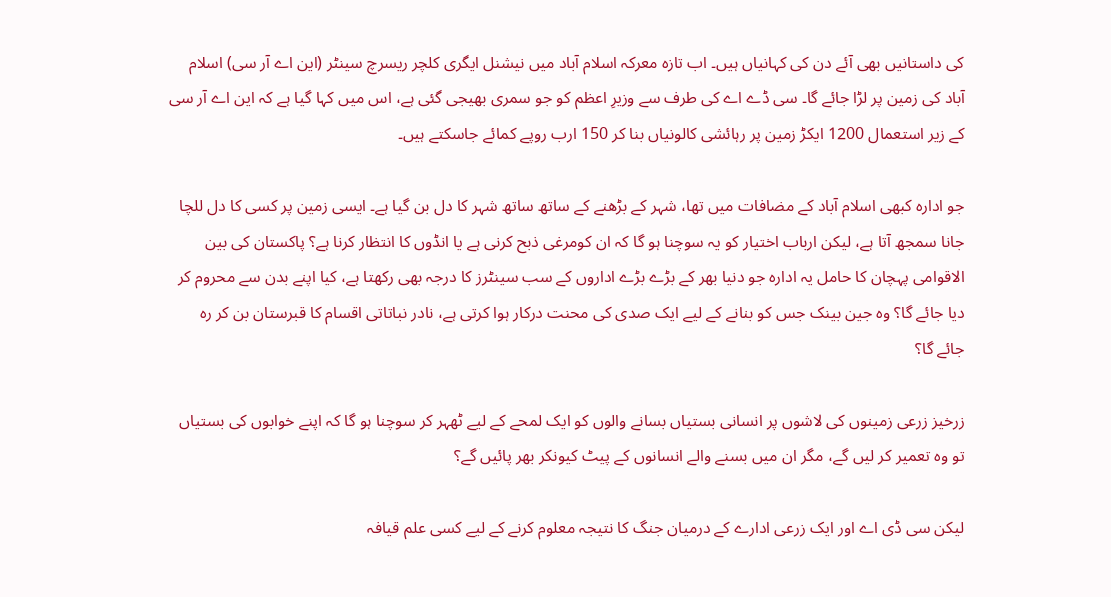کی داستانیں بھی آئے دن کی کہانیاں ہیں۔ اب تازہ معرکہ اسلام آباد میں نیشنل ایگری کلچر ریسرچ سینٹر (این اے آر سی) اسلام آباد کی زمین پر لڑا جائے گا۔ سی ڈے اے کی طرف سے وزیرِ اعظم کو جو سمری بھیجی گئی ہے، اس میں کہا گیا ہے کہ این اے آر سی کے زیر استعمال 1200 ایکڑ زمین پر رہائشی کالونیاں بنا کر 150 ارب روپے کمائے جاسکتے ہیں۔

جو ادارہ کبھی اسلام آباد کے مضافات میں تھا، شہر کے بڑھنے کے ساتھ ساتھ شہر کا دل بن گیا ہے۔ ایسی زمین پر کسی کا دل للچا جانا سمجھ آتا ہے، لیکن ارباب اختیار کو یہ سوچنا ہو گا کہ ان کومرغی ذبح کرنی ہے یا انڈوں کا انتظار کرنا ہے؟ پاکستان کی بین الاقوامی پہچان کا حامل یہ ادارہ جو دنیا بھر کے بڑے بڑے اداروں کے سب سینٹرز کا درجہ بھی رکھتا ہے، کیا اپنے بدن سے محروم کر دیا جائے گا؟ وہ جین بینک جس کو بنانے کے لیے ایک صدی کی محنت درکار ہوا کرتی ہے، نادر نباتاتی اقسام کا قبرستان بن کر رہ جائے گا؟

زرخیز زرعی زمینوں کی لاشوں پر انسانی بستیاں بسانے والوں کو ایک لمحے کے لیے ٹھہر کر سوچنا ہو گا کہ اپنے خوابوں کی بستیاں تو وہ تعمیر کر لیں گے، مگر ان میں بسنے والے انسانوں کے پیٹ کیونکر بھر پائیں گے؟

لیکن سی ڈی اے اور ایک زرعی ادارے کے درمیان جنگ کا نتیجہ معلوم کرنے کے لیے کسی علم قیافہ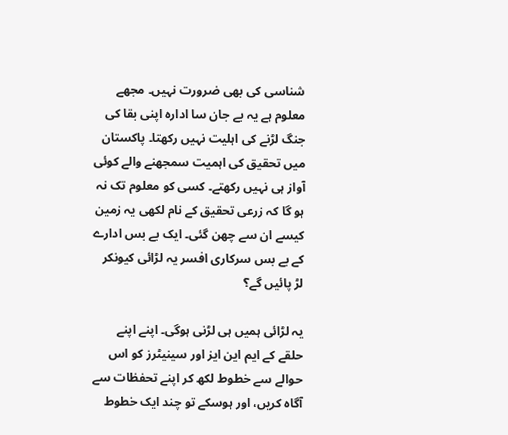شناسی کی بھی ضرورت نہیں۔ مجھے معلوم ہے یہ بے جان سا ادارہ اپنی بقا کی جنگ لڑنے کی اہلیت نہیں رکھتا۔ پاکستان میں تحقیق کی اہمیت سمجھنے والے کوئی آواز ہی نہیں رکھتے۔ کسی کو معلوم تک نہ ہو گا کہ زرعی تحقیق کے نام لکھی یہ زمین کیسے ان سے چھن گئی۔ ایک بے بس ادارے کے بے بس سرکاری افسر یہ لڑائی کیونکر لڑ پائیں گے؟

یہ لڑائی ہمیں ہی لڑنی ہوگی۔ اپنے اپنے حلقے کے ایم این ایز اور سینیٹرز کو اس حوالے سے خطوط لکھ کر اپنے تحفظات سے آگاہ کریں، اور ہوسکے تو چند ایک خطوط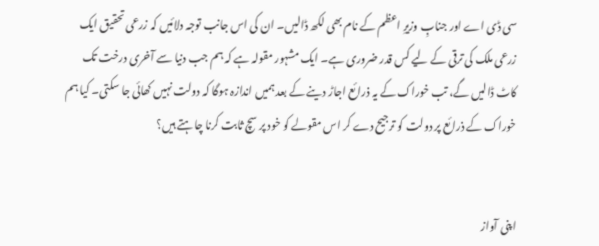سی ڈی اے اور جنابِ وزیرِ اعظم کے نام بھی لکھ ڈالیں۔ ان کی اس جانب توجہ دلائیں کہ زرعی تحقیق ایک زرعی ملک کی ترقی کے لیے کس قدر ضروری ہے۔ ایک مشہور مقولہ ہے کہ ہم جب دنیا سے آخری درخت تک کاٹ ڈالیں گے، تب خوراک کے یہ ذرائع اجاڑ دینے کے بعد ہمیں اندازہ ہوگا کہ دولت نہیں کھائی جا سکتی۔ کیا ہم خوراک کے ذرائع پر دولت کو ترجیح دے کر اس مقولے کو خود پر سچ ثابت کرنا چاہتے ہیں؟


اپنی آواز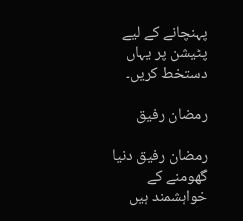پہنچانے کے لیے پٹیشن پر یہاں دستخط کریں۔

رمضان رفیق

رمضان رفیق دنیا گھومنے کے خواہشمند ہیں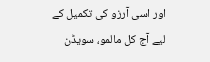اور اسی آرزو کی تکمیل کے لیے آج کل مالمو، سویڈن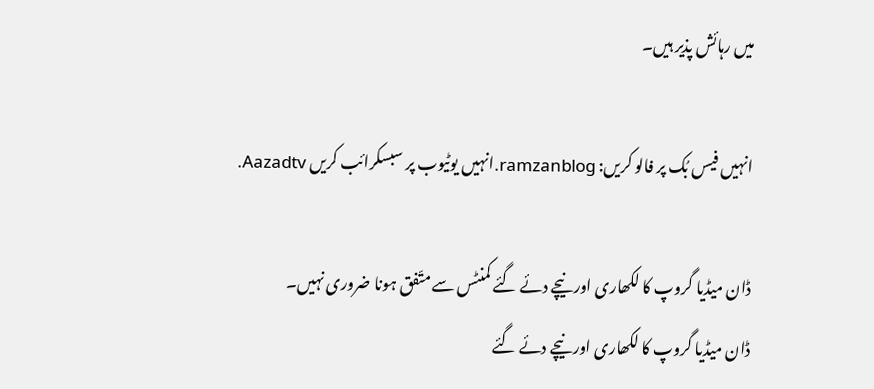میں رہائش پذیر ہیں۔

انہیں فیس بُک پر فالو کریں: ramzanblog.انہیں یوٹیوب پر سبسکرائب کریں Aazadtv.

ڈان میڈیا گروپ کا لکھاری اور نیچے دئے گئے کمنٹس سے متّفق ہونا ضروری نہیں۔
ڈان میڈیا گروپ کا لکھاری اور نیچے دئے گئے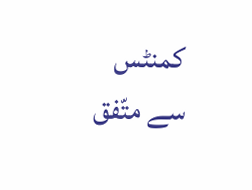کمنٹس سے متّفق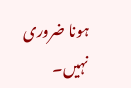ہونا ضروری نہیں۔